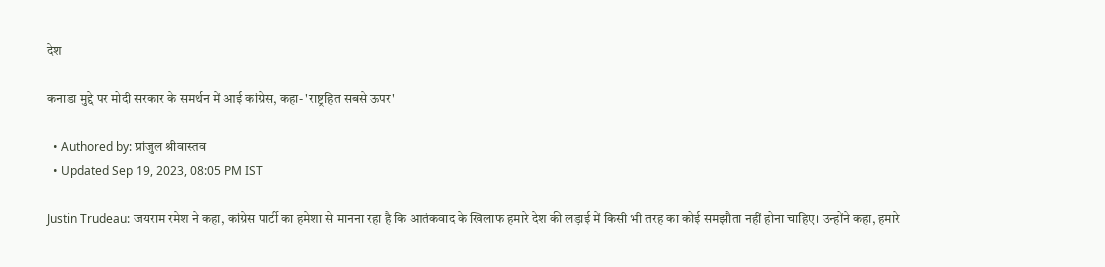देश

कनाडा मुद्दे पर मोदी सरकार के समर्थन में आई कांग्रेस, कहा- 'राष्ट्रहित सबसे ऊपर'

  • Authored by: प्रांजुल श्रीवास्तव
  • Updated Sep 19, 2023, 08:05 PM IST

Justin Trudeau: जयराम रमेश ने कहा, कांग्रेस पार्टी का हमेशा से मानना रहा है कि आतंकवाद के खिलाफ हमारे देश की लड़ाई में किसी भी तरह का कोई समझौता नहीं होना चाहिए। उन्होंने कहा, हमारे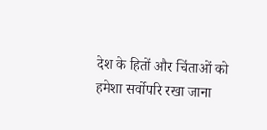देश के हितों और चिंताओं को हमेशा सर्वोपरि रखा जाना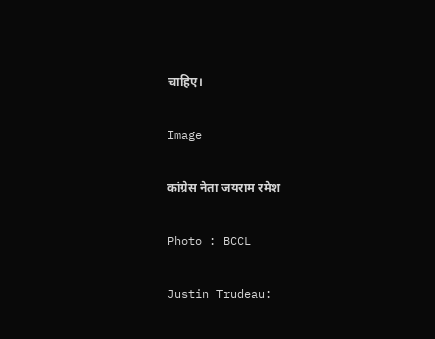चाहिए।

Image

कांग्रेस नेता जयराम रमेश

Photo : BCCL

Justin Trudeau: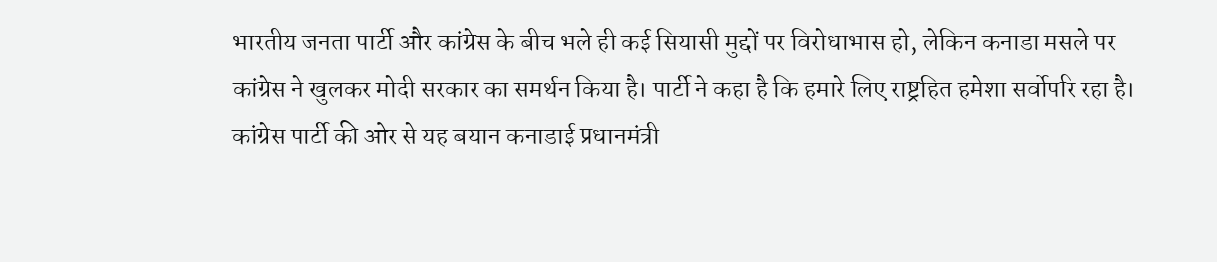भारतीय जनता पार्टी और कांग्रेस के बीच भले ही कई सियासी मुद्दों पर विरोधाभास हो, लेकिन कनाडा मसले पर कांग्रेस ने खुलकर मोदी सरकार का समर्थन किया है। पार्टी ने कहा है कि हमारे लिए राष्ट्रहित हमेशा सर्वोपरि रहा है। कांग्रेस पार्टी की ओर से यह बयान कनाडाई प्रधानमंत्री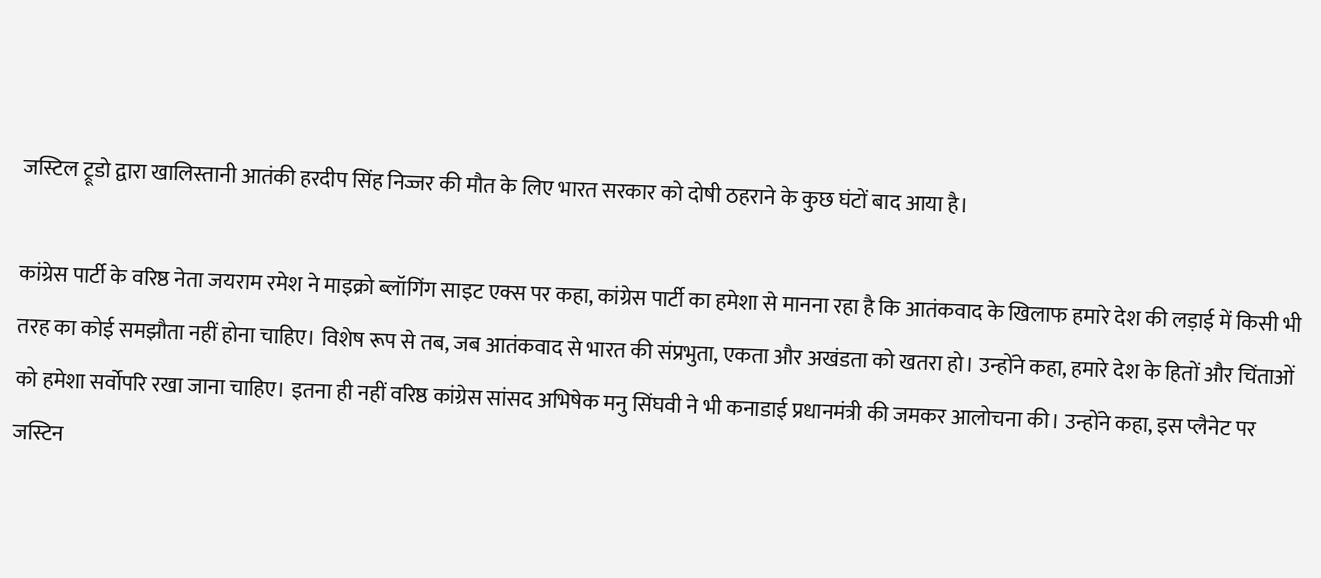जस्टिल ट्रूडो द्वारा खालिस्तानी आतंकी हरदीप सिंह निज्जर की मौत के लिए भारत सरकार को दोषी ठहराने के कुछ घंटों बाद आया है।

कांग्रेस पार्टी के वरिष्ठ नेता जयराम रमेश ने माइक्रो ब्लॉगिंग साइट एक्स पर कहा, कांग्रेस पार्टी का हमेशा से मानना रहा है कि आतंकवाद के खिलाफ हमारे देश की लड़ाई में किसी भी तरह का कोई समझौता नहीं होना चाहिए। विशेष रूप से तब, जब आतंकवाद से भारत की संप्रभुता, एकता और अखंडता को खतरा हो। उन्होंने कहा, हमारे देश के हितों और चिंताओं को हमेशा सर्वोपरि रखा जाना चाहिए। इतना ही नहीं वरिष्ठ कांग्रेस सांसद अभिषेक मनु सिंघवी ने भी कनाडाई प्रधानमंत्री की जमकर आलोचना की। उन्होंने कहा, इस प्लैनेट पर जस्टिन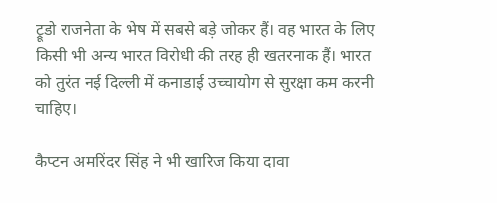ट्रूडो राजनेता के भेष में सबसे बड़े जोकर हैं। वह भारत के लिए किसी भी अन्य भारत विरोधी की तरह ही खतरनाक हैं। भारत को तुरंत नई दिल्ली में कनाडाई उच्चायोग से सुरक्षा कम करनी चाहिए।

कैप्टन अमरिंदर सिंह ने भी खारिज किया दावा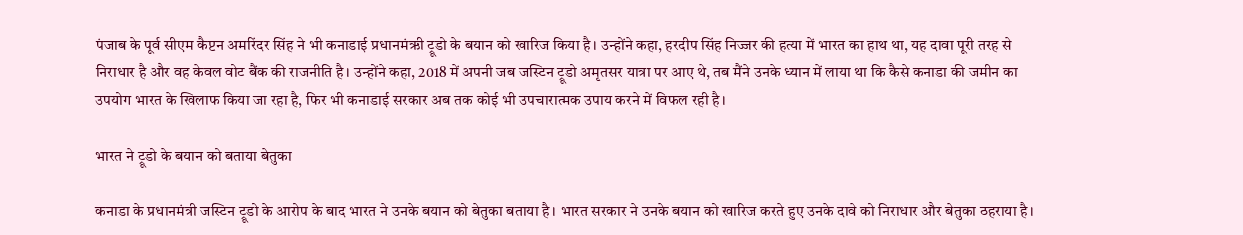पंजाब के पूर्व सीएम कैप्टन अमरिंदर सिंह ने भी कनाडाई प्रधानमंऋी ट्रूडो के बयान को खारिज किया है। उन्होंने कहा, हरदीप सिंह निज्जर की हत्या में भारत का हाथ था, यह दावा पूरी तरह से निराधार है और वह केवल वोट बैंक की राजनीति है। उन्होंने कहा, 2018 में अपनी जब जस्टिन ट्रूडो अमृतसर यात्रा पर आए थे, तब मैंने उनके ध्यान में लाया था कि कैसे कनाडा की जमीन का उपयोग भारत के खिलाफ किया जा रहा है, फिर भी कनाडाई सरकार अब तक कोई भी उपचारात्मक उपाय करने में विफल रही है।

भारत ने ट्रूडो के बयान को बताया बेतुका

कनाडा के प्रधानमंत्री जस्टिन ट्रूडो के आरोप के बाद भारत ने उनके बयान को बेतुका बताया है। भारत सरकार ने उनके बयान को खारिज करते हुए उनके दावे को निराधार और बेतुका ठहराया है।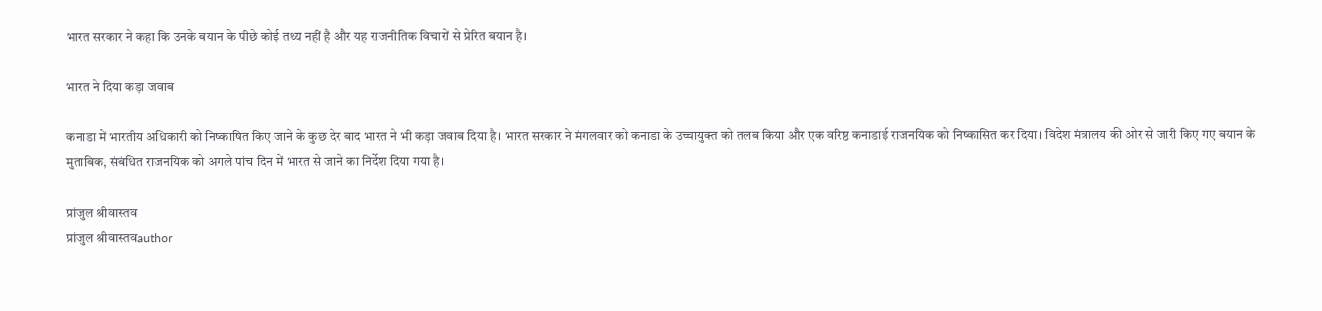भारत सरकार ने कहा कि उनके बयान के पीछे कोई तथ्य नहीं है और यह राजनीतिक विचारों से प्रेरित बयान है।

भारत ने दिया कड़ा जवाब

कनाडा में भारतीय अधिकारी को निष्काषित किए जाने के कुछ देर बाद भारत ने भी कड़ा जवाब दिया है। भारत सरकार ने मंगलवार को कनाडा के उच्चायुक्त को तलब किया और एक वरिष्ठ कनाडाई राजनयिक को निष्कासित कर दिया। विदेश मंत्रालय की ओर से जारी किए गए बयान के मुताबिक, संबंधित राजनयिक को अगले पांच दिन में भारत से जाने का निर्देश दिया गया है।

प्रांजुल श्रीवास्तव
प्रांजुल श्रीवास्तवauthor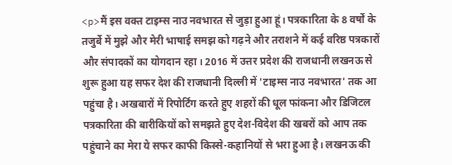<p>मैं इस वक्त टाइम्स नाउ नवभारत से जुड़ा हुआ हूं। पत्रकारिता के 8 वर्षों के तजुर्बे में मुझे और मेरी भाषाई समझ को गढ़ने और तराशने में कई वरिष्ठ पत्रकारों और संपादकों का योगदान रहा। 2016 में उत्तर प्रदेश की राजधानी लखनऊ से शुरू हुआ यह सफर देश की राजधानी दिल्ली में 'टाइम्स नाउ नवभारत' तक आ पहुंचा है। अखबारों में रिपोर्टिंग करते हुए शहरों की धूल फांकना और डिजिटल पत्रकारिता की बारीकियों को समझते हुए देश-विदेश की खबरों को आप तक पहुंचाने का मेरा ये सफर काफी किस्से-कहानियों से भरा हुआ है। लखनऊ की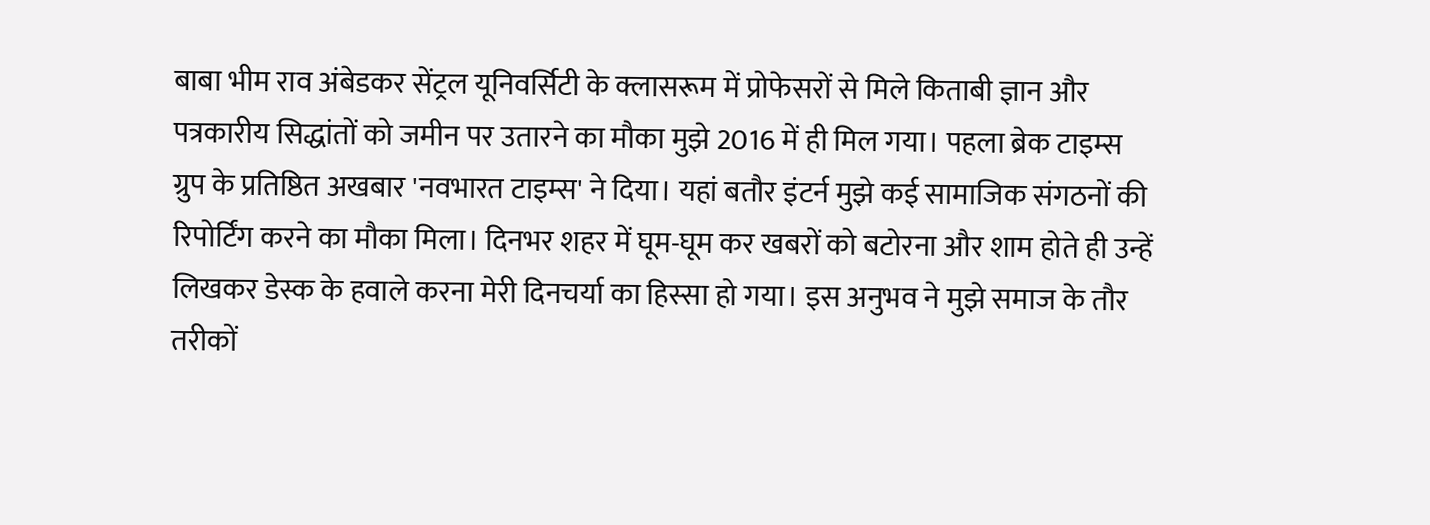बाबा भीम राव अंबेडकर सेंट्रल यूनिवर्सिटी के क्लासरूम में प्रोफेसरों से मिले किताबी ज्ञान और पत्रकारीय सिद्धांतों को जमीन पर उतारने का मौका मुझे 2016 में ही मिल गया। पहला ब्रेक टाइम्स ग्रुप के प्रतिष्ठित अखबार 'नवभारत टाइम्स' ने दिया। यहां बतौर इंटर्न मुझे कई सामाजिक संगठनों की रिपोर्टिंग करने का मौका मिला। दिनभर शहर में घूम-घूम कर खबरों को बटोरना और शाम होते ही उन्हें लिखकर डेस्क के हवाले करना मेरी दिनचर्या का हिस्सा हो गया। इस अनुभव ने मुझे समाज के तौर तरीकों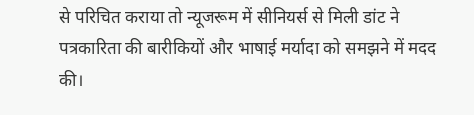से परिचित कराया तो न्यूजरूम में सीनियर्स से मिली डांट ने पत्रकारिता की बारीकियों और भाषाई मर्यादा को समझने में मदद की।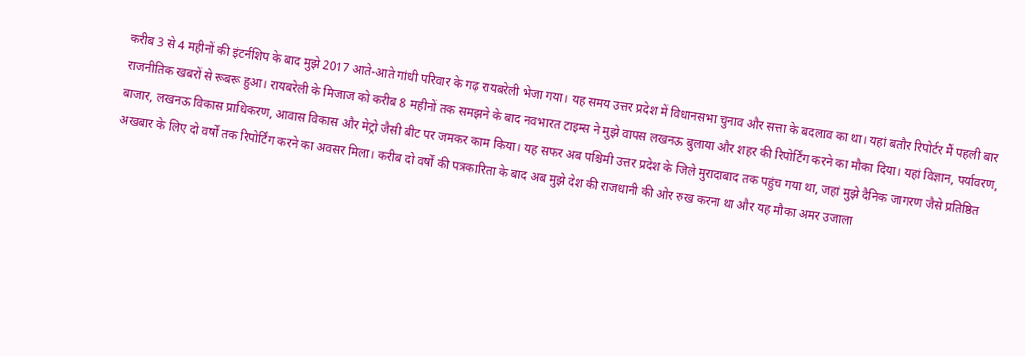करीब 3 से 4 महीनों की इंटर्नशिप के बाद मुझे 2017 आते-आते गांधी परिवार के गढ़ रायबरेली भेजा गया। यह समय उत्तर प्रदेश में विधानसभा चुनाव और सत्ता के बदलाव का था। यहां बतौर रिपोर्टर मैं पहली बार राजनीतिक खबरों से रूबरू हुआ। रायबरेली के मिजाज को करीब 8 महीनों तक समझने के बाद नवभारत टाइम्स ने मुझे वापस लखनऊ बुलाया और शहर की रिपोर्टिंग करने का मौका दिया। यहां विज्ञान, पर्यावरण, बाजार, लखनऊ विकास प्राधिकरण, आवास विकास और मेट्रो जैसी बीट पर जमकर काम किया। यह सफर अब पश्चिमी उत्तर प्रदेश के जिले मुरादाबाद तक पहुंच गया था, जहां मुझे दैनिक जागरण जैसे प्रतिष्ठित अखबार के लिए दो वर्षों तक रिपोर्टिंग करने का अवसर मिला। करीब दो वर्षों की पत्रकारिता के बाद अब मुझे देश की राजधानी की ओर रुख करना था और यह मौका अमर उजाला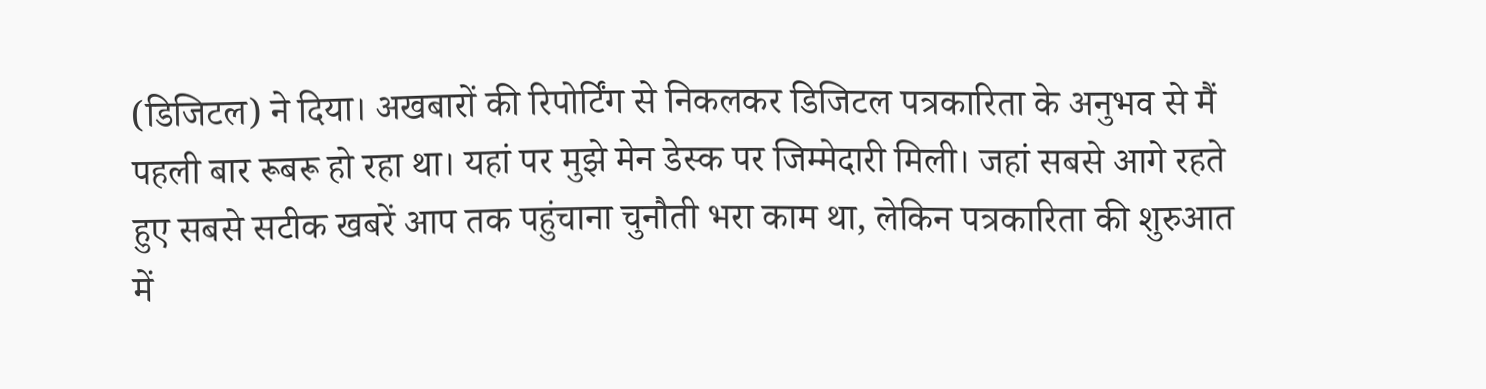(डिजिटल) ने दिया। अखबारों की रिपोर्टिंग से निकलकर डिजिटल पत्रकारिता के अनुभव से मैं पहली बार रूबरू हो रहा था। यहां पर मुझे मेन डेस्क पर जिम्मेदारी मिली। जहां सबसे आगे रहते हुए सबसे सटीक खबरें आप तक पहुंचाना चुनौती भरा काम था, लेकिन पत्रकारिता की शुरुआत में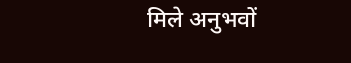मिले अनुभवों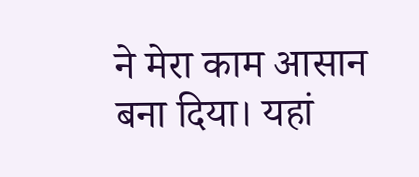ने मेरा काम आसान बना दिया। यहां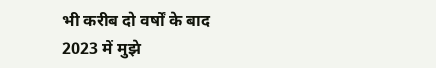भी करीब दो वर्षों के बाद 2023 में मुझे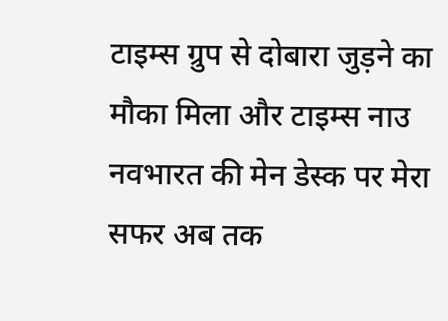टाइम्स ग्रुप से दोबारा जुड़ने का मौका मिला और टाइम्स नाउ नवभारत की मेन डेस्क पर मेरा सफर अब तक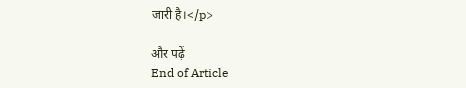जारी है।</p>

और पढ़ें
End of Article